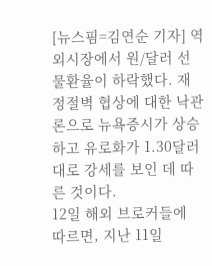[뉴스핌=김연순 기자] 역외시장에서 원/달러 선물환율이 하락했다. 재정절벽 협상에 대한 낙관론으로 뉴욕증시가 상승하고 유로화가 1.30달러대로 강세를 보인 데 따른 것이다.
12일 해외 브로커들에 따르면, 지난 11일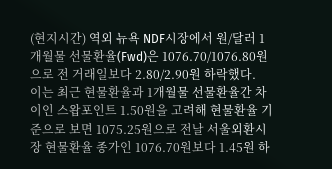(현지시간) 역외 뉴욕 NDF시장에서 원/달러 1개월물 선물환율(Fwd)은 1076.70/1076.80원으로 전 거래일보다 2.80/2.90원 하락했다.
이는 최근 현물환율과 1개월물 선물환율간 차이인 스왑포인트 1.50원을 고려해 현물환율 기준으로 보면 1075.25원으로 전날 서울외환시장 현물환율 종가인 1076.70원보다 1.45원 하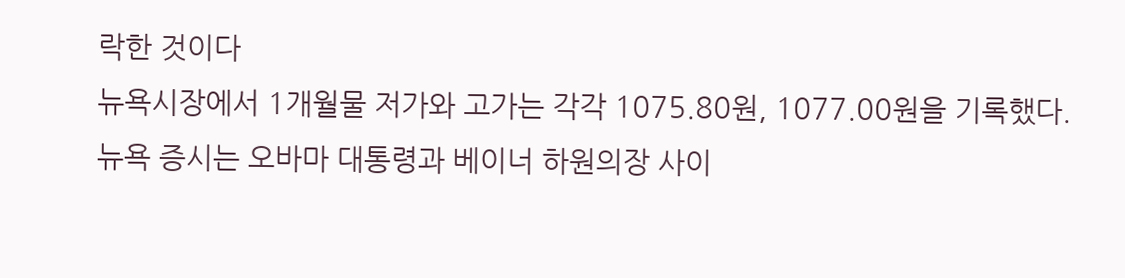락한 것이다
뉴욕시장에서 1개월물 저가와 고가는 각각 1075.80원, 1077.00원을 기록했다.
뉴욕 증시는 오바마 대통령과 베이너 하원의장 사이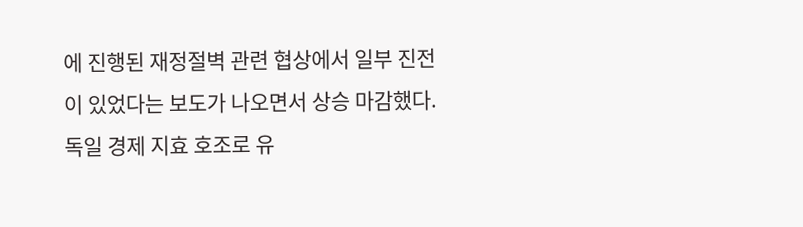에 진행된 재정절벽 관련 협상에서 일부 진전이 있었다는 보도가 나오면서 상승 마감했다. 독일 경제 지효 호조로 유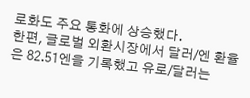로화도 주요 통화에 상승했다.
한편, 글로벌 외환시장에서 달러/엔 환율은 82.51엔을 기록했고 유로/달러는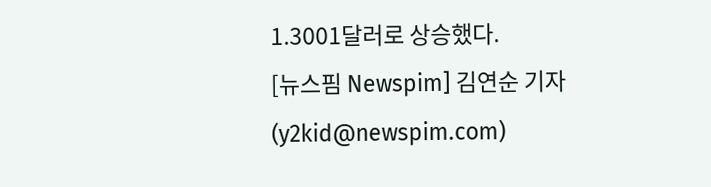1.3001달러로 상승했다.
[뉴스핌 Newspim] 김연순 기자 (y2kid@newspim.com)